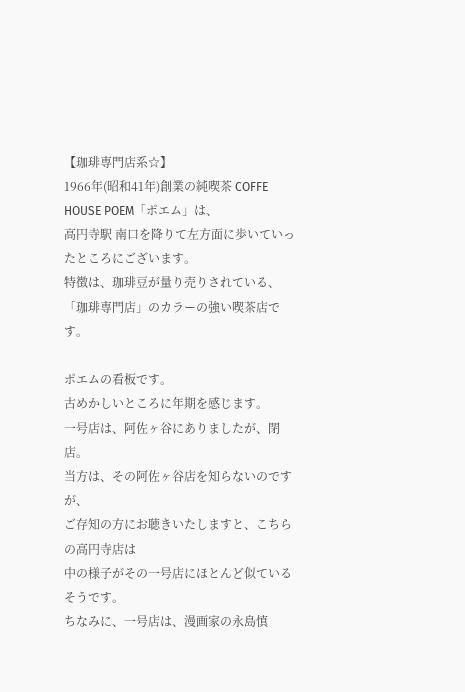【珈琲専門店系☆】
1966年(昭和41年)創業の純喫茶 COFFE HOUSE POEM「ポエム」は、
高円寺駅 南口を降りて左方面に歩いていったところにございます。
特徴は、珈琲豆が量り売りされている、「珈琲専門店」のカラーの強い喫茶店です。

ポエムの看板です。
古めかしいところに年期を感じます。
一号店は、阿佐ヶ谷にありましたが、閉店。
当方は、その阿佐ヶ谷店を知らないのですが、
ご存知の方にお聴きいたしますと、こちらの高円寺店は
中の様子がその一号店にほとんど似ているそうです。
ちなみに、一号店は、漫画家の永島慎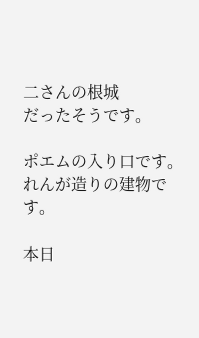二さんの根城
だったそうです。

ポエムの入り口です。
れんが造りの建物です。

本日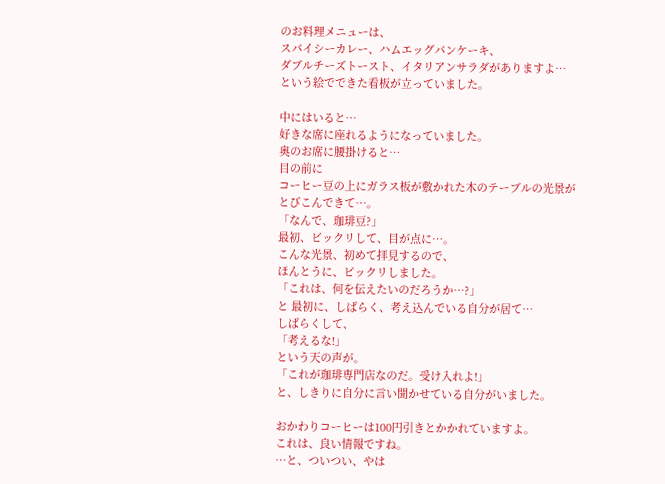のお料理メニューは、
スパイシーカレー、ハムエッグパンケーキ、
ダブルチーズトースト、イタリアンサラダがありますよ…
という絵でできた看板が立っていました。

中にはいると…
好きな席に座れるようになっていました。
奥のお席に腰掛けると…
目の前に
コーヒー豆の上にガラス板が敷かれた木のテーブルの光景が
とびこんできて…。
「なんで、珈琲豆?」
最初、ビックリして、目が点に…。
こんな光景、初めて拝見するので、
ほんとうに、ビックリしました。
「これは、何を伝えたいのだろうか…?」
と 最初に、しばらく、考え込んでいる自分が居て…
しばらくして、
「考えるな!」
という天の声が。
「これが珈琲専門店なのだ。受け入れよ!」
と、しきりに自分に言い聞かせている自分がいました。

おかわりコーヒーは100円引きとかかれていますよ。
これは、良い情報ですね。
…と、ついつい、やは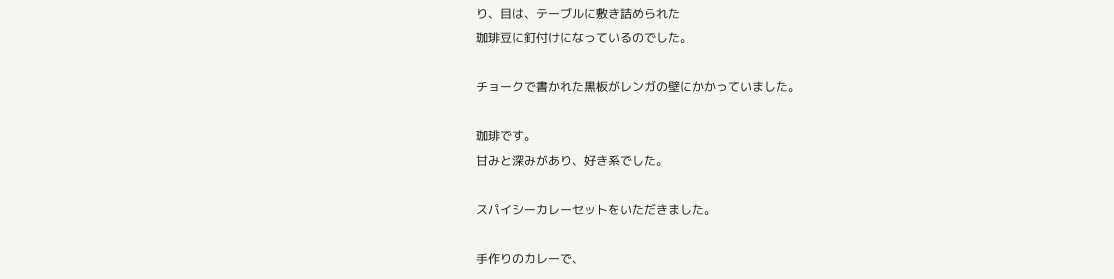り、目は、テーブルに敷き詰められた
珈琲豆に釘付けになっているのでした。

チョークで書かれた黒板がレンガの壁にかかっていました。

珈琲です。
甘みと深みがあり、好き系でした。

スパイシーカレーセットをいただきました。

手作りのカレーで、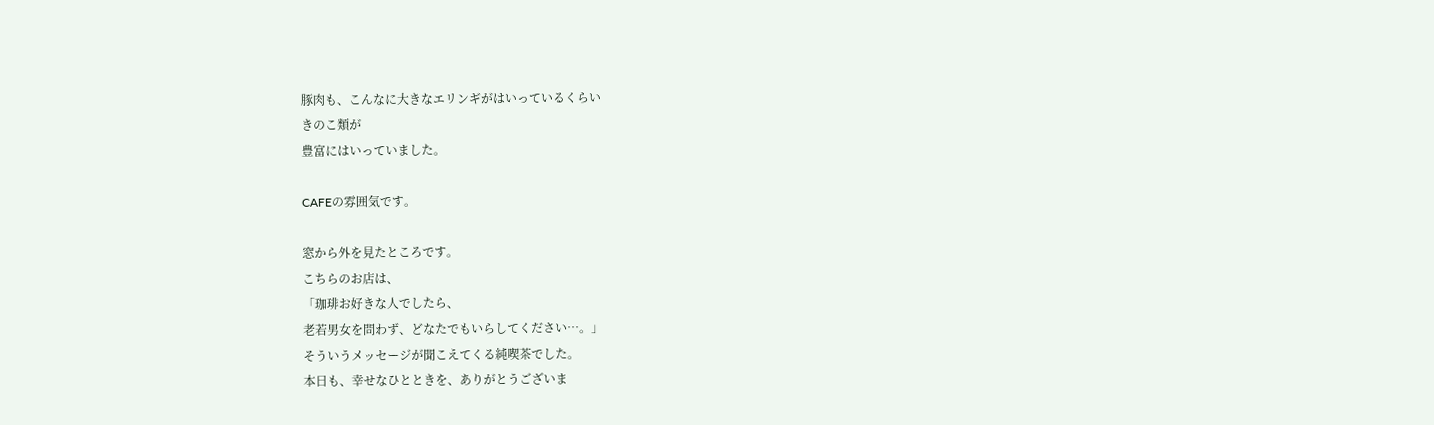豚肉も、こんなに大きなエリンギがはいっているくらい
きのこ類が
豊富にはいっていました。

CAFEの雰囲気です。

窓から外を見たところです。
こちらのお店は、
「珈琲お好きな人でしたら、
老若男女を問わず、どなたでもいらしてください…。」
そういうメッセージが聞こえてくる純喫茶でした。
本日も、幸せなひとときを、ありがとうございま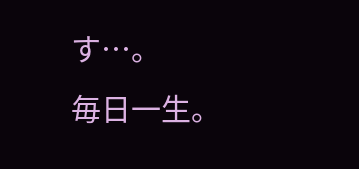す…。
毎日一生。